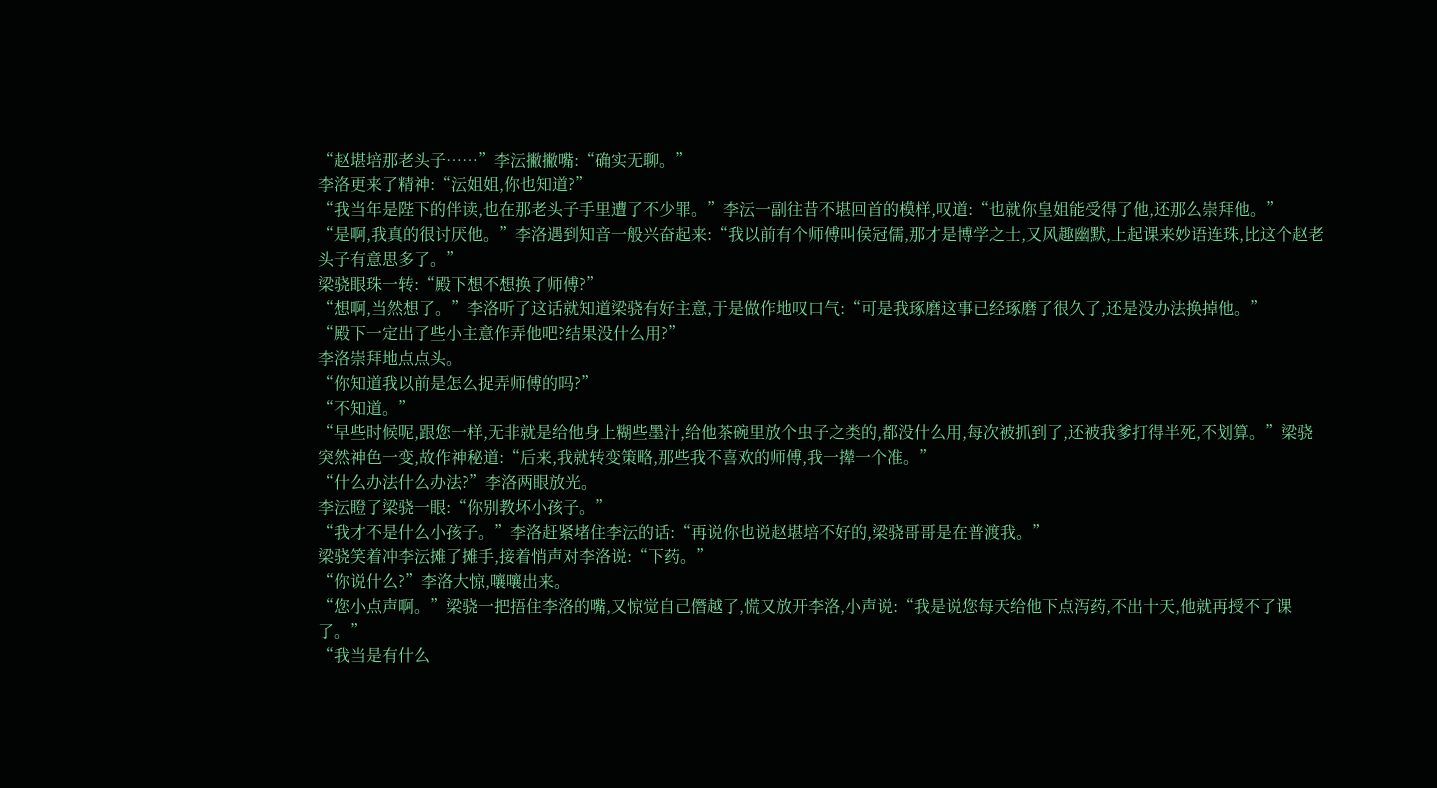“赵堪培那老头子……”李沄撇撇嘴:“确实无聊。”
李洛更来了精神:“沄姐姐,你也知道?”
“我当年是陛下的伴读,也在那老头子手里遭了不少罪。”李沄一副往昔不堪回首的模样,叹道:“也就你皇姐能受得了他,还那么崇拜他。”
“是啊,我真的很讨厌他。”李洛遇到知音一般兴奋起来:“我以前有个师傅叫侯冠儒,那才是博学之士,又风趣幽默,上起课来妙语连珠,比这个赵老头子有意思多了。”
梁骁眼珠一转:“殿下想不想换了师傅?”
“想啊,当然想了。”李洛听了这话就知道梁骁有好主意,于是做作地叹口气:“可是我琢磨这事已经琢磨了很久了,还是没办法换掉他。”
“殿下一定出了些小主意作弄他吧?结果没什么用?”
李洛崇拜地点点头。
“你知道我以前是怎么捉弄师傅的吗?”
“不知道。”
“早些时候呢,跟您一样,无非就是给他身上糊些墨汁,给他茶碗里放个虫子之类的,都没什么用,每次被抓到了,还被我爹打得半死,不划算。”梁骁突然神色一变,故作神秘道:“后来,我就转变策略,那些我不喜欢的师傅,我一撵一个准。”
“什么办法什么办法?”李洛两眼放光。
李沄瞪了梁骁一眼:“你别教坏小孩子。”
“我才不是什么小孩子。”李洛赶紧堵住李沄的话:“再说你也说赵堪培不好的,梁骁哥哥是在普渡我。”
梁骁笑着冲李沄摊了摊手,接着悄声对李洛说:“下药。”
“你说什么?”李洛大惊,嚷嚷出来。
“您小点声啊。”梁骁一把捂住李洛的嘴,又惊觉自己僭越了,慌又放开李洛,小声说:“我是说您每天给他下点泻药,不出十天,他就再授不了课了。”
“我当是有什么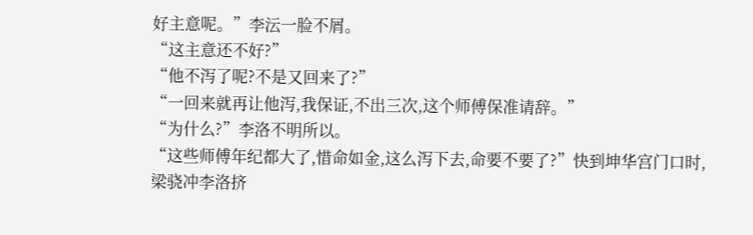好主意呢。”李沄一脸不屑。
“这主意还不好?”
“他不泻了呢?不是又回来了?”
“一回来就再让他泻,我保证,不出三次,这个师傅保准请辞。”
“为什么?”李洛不明所以。
“这些师傅年纪都大了,惜命如金,这么泻下去,命要不要了?”快到坤华宫门口时,梁骁冲李洛挤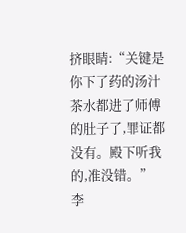挤眼睛:“关键是你下了药的汤汁茶水都进了师傅的肚子了,罪证都没有。殿下听我的,准没错。”
李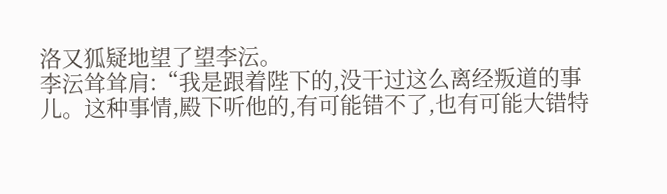洛又狐疑地望了望李沄。
李沄耸耸肩:“我是跟着陛下的,没干过这么离经叛道的事儿。这种事情,殿下听他的,有可能错不了,也有可能大错特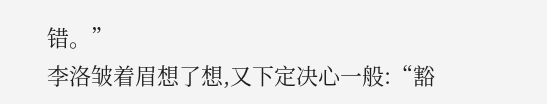错。”
李洛皱着眉想了想,又下定决心一般:“豁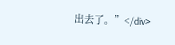出去了。”</div>